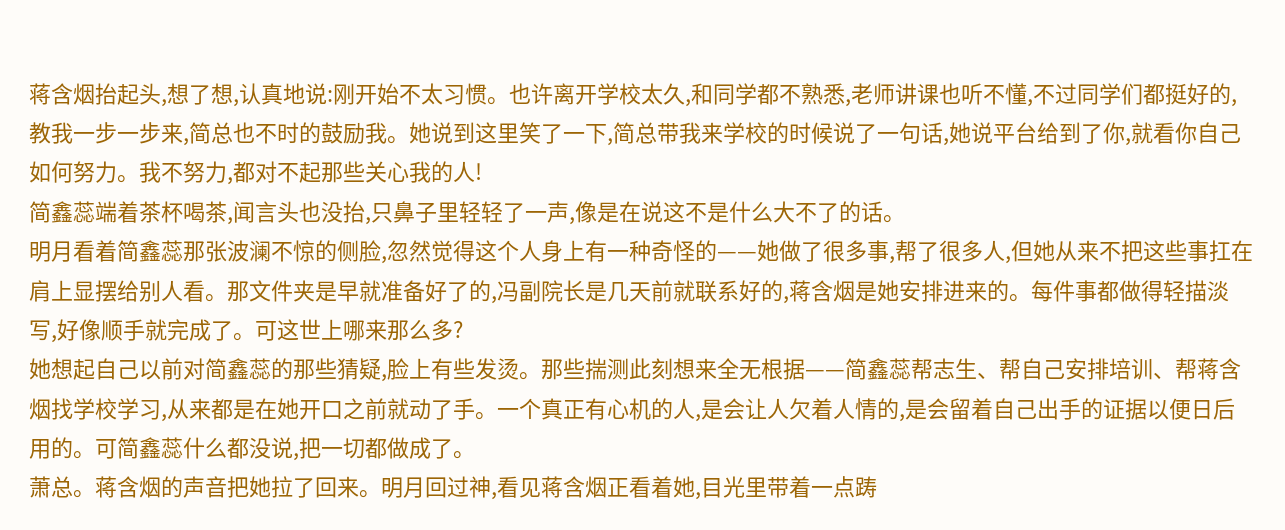蒋含烟抬起头,想了想,认真地说:刚开始不太习惯。也许离开学校太久,和同学都不熟悉,老师讲课也听不懂,不过同学们都挺好的,教我一步一步来,简总也不时的鼓励我。她说到这里笑了一下,简总带我来学校的时候说了一句话,她说平台给到了你,就看你自己如何努力。我不努力,都对不起那些关心我的人!
简鑫蕊端着茶杯喝茶,闻言头也没抬,只鼻子里轻轻了一声,像是在说这不是什么大不了的话。
明月看着简鑫蕊那张波澜不惊的侧脸,忽然觉得这个人身上有一种奇怪的——她做了很多事,帮了很多人,但她从来不把这些事扛在肩上显摆给别人看。那文件夹是早就准备好了的,冯副院长是几天前就联系好的,蒋含烟是她安排进来的。每件事都做得轻描淡写,好像顺手就完成了。可这世上哪来那么多?
她想起自己以前对简鑫蕊的那些猜疑,脸上有些发烫。那些揣测此刻想来全无根据——简鑫蕊帮志生、帮自己安排培训、帮蒋含烟找学校学习,从来都是在她开口之前就动了手。一个真正有心机的人,是会让人欠着人情的,是会留着自己出手的证据以便日后用的。可简鑫蕊什么都没说,把一切都做成了。
萧总。蒋含烟的声音把她拉了回来。明月回过神,看见蒋含烟正看着她,目光里带着一点踌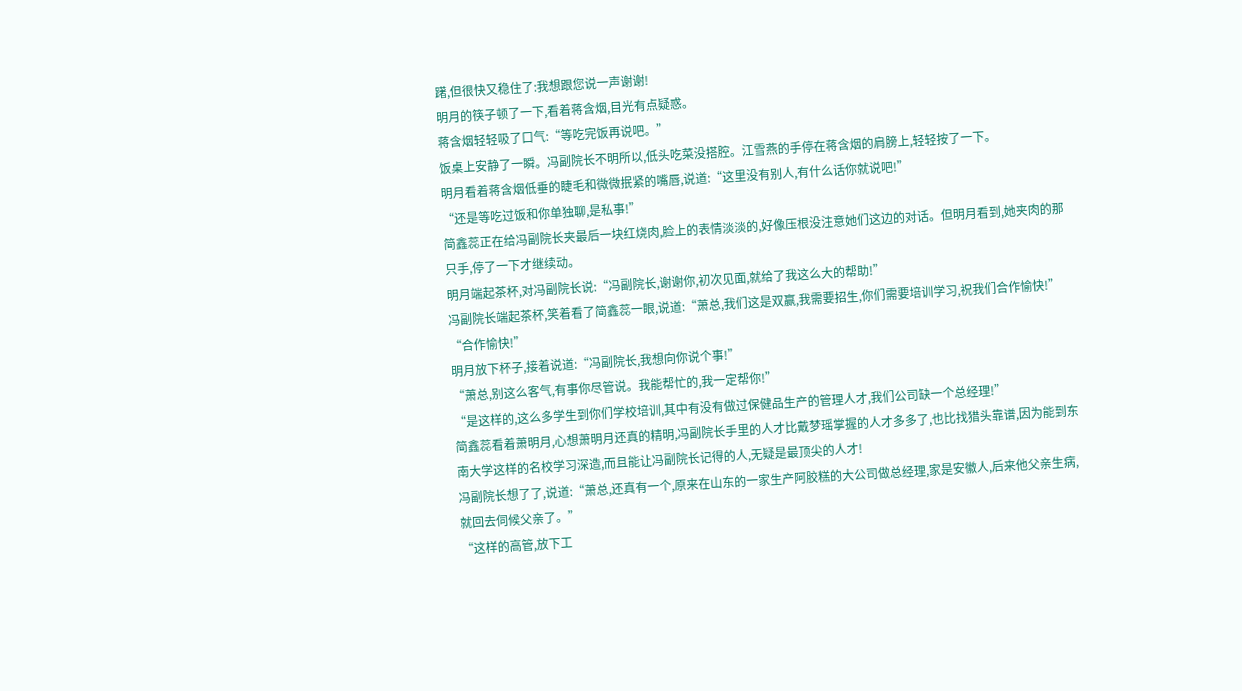躇,但很快又稳住了:我想跟您说一声谢谢!
明月的筷子顿了一下,看着蒋含烟,目光有点疑惑。
蒋含烟轻轻吸了口气:“等吃完饭再说吧。”
饭桌上安静了一瞬。冯副院长不明所以,低头吃菜没搭腔。江雪燕的手停在蒋含烟的肩膀上,轻轻按了一下。
明月看着蒋含烟低垂的睫毛和微微抿紧的嘴唇,说道:“这里没有别人,有什么话你就说吧!”
“还是等吃过饭和你单独聊,是私事!”
简鑫蕊正在给冯副院长夹最后一块红烧肉,脸上的表情淡淡的,好像压根没注意她们这边的对话。但明月看到,她夹肉的那只手,停了一下才继续动。
明月端起茶杯,对冯副院长说:“冯副院长,谢谢你,初次见面,就给了我这么大的帮助!”
冯副院长端起茶杯,笑着看了简鑫蕊一眼,说道:“萧总,我们这是双赢,我需要招生,你们需要培训学习,祝我们合作愉快!”
“合作愉快!”
明月放下杯子,接着说道:“冯副院长,我想向你说个事!”
“萧总,别这么客气,有事你尽管说。我能帮忙的,我一定帮你!”
“是这样的,这么多学生到你们学校培训,其中有没有做过保健品生产的管理人才,我们公司缺一个总经理!”
简鑫蕊看着萧明月,心想萧明月还真的精明,冯副院长手里的人才比戴梦瑶掌握的人才多多了,也比找猎头靠谱,因为能到东南大学这样的名校学习深造,而且能让冯副院长记得的人,无疑是最顶尖的人才!
冯副院长想了了,说道:“萧总,还真有一个,原来在山东的一家生产阿胶糕的大公司做总经理,家是安徽人,后来他父亲生病,就回去伺候父亲了。”
“这样的高管,放下工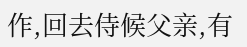作,回去侍候父亲,有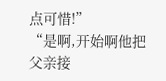点可惜!”
“是啊,开始啊他把父亲接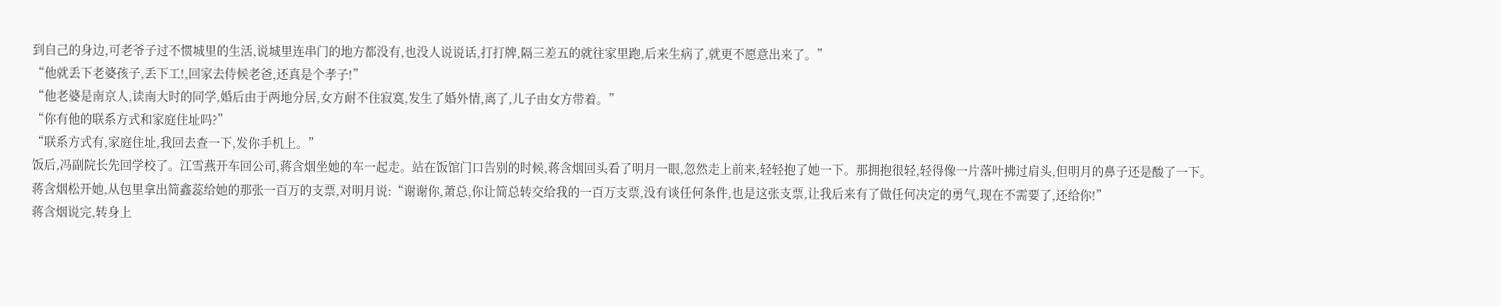到自己的身边,可老爷子过不惯城里的生活,说城里连串门的地方都没有,也没人说说话,打打牌,隔三差五的就往家里跑,后来生病了,就更不愿意出来了。”
“他就丢下老婆孩子,丢下工!,回家去侍候老爸,还真是个孝子!”
“他老婆是南京人,读南大时的同学,婚后由于两地分居,女方耐不住寂寞,发生了婚外情,离了,儿子由女方带着。”
“你有他的联系方式和家庭住址吗?”
“联系方式有,家庭住址,我回去查一下,发你手机上。”
饭后,冯副院长先回学校了。江雪燕开车回公司,蒋含烟坐她的车一起走。站在饭馆门口告别的时候,蒋含烟回头看了明月一眼,忽然走上前来,轻轻抱了她一下。那拥抱很轻,轻得像一片落叶拂过肩头,但明月的鼻子还是酸了一下。
蒋含烟松开她,从包里拿出简鑫蕊给她的那张一百万的支票,对明月说:“谢谢你,萧总,你让简总转交给我的一百万支票,没有谈任何条件,也是这张支票,让我后来有了做任何决定的勇气,现在不需要了,还给你!”
蒋含烟说完,转身上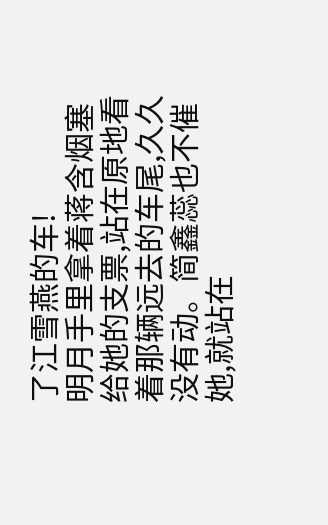了江雪燕的车!
明月手里拿着蒋含烟塞给她的支票,站在原地看着那辆远去的车尾,久久没有动。简鑫蕊也不催她,就站在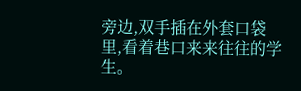旁边,双手插在外套口袋里,看着巷口来来往往的学生。